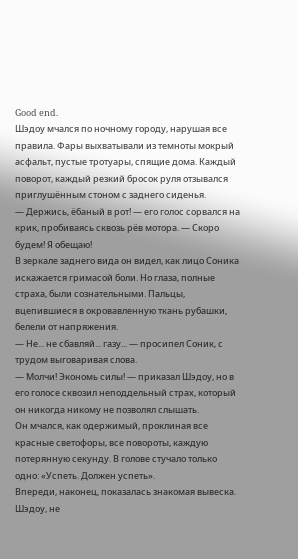Good end.
Шэдоу мчался по ночному городу, нарушая все правила. Фары выхватывали из темноты мокрый асфальт, пустые тротуары, спящие дома. Каждый поворот, каждый резкий бросок руля отзывался приглушённым стоном с заднего сиденья.
— Держись, ёбаный в рот! — его голос сорвался на крик, пробиваясь сквозь рёв мотора. — Скоро будем! Я обещаю!
В зеркале заднего вида он видел, как лицо Соника искажается гримасой боли. Но глаза, полные страха, были сознательными. Пальцы, вцепившиеся в окровавленную ткань рубашки, белели от напряжения.
— Не... не сбавляй... газу... — просипел Соник, с трудом выговаривая слова.
— Молчи! Экономь силы! — приказал Шэдоу, но в его голосе сквозил неподдельный страх, который он никогда никому не позволял слышать.
Он мчался, как одержимый, проклиная все красные светофоры, все повороты, каждую потерянную секунду. В голове стучало только одно: «Успеть. Должен успеть».
Впереди, наконец, показалась знакомая вывеска. Шэдоу, не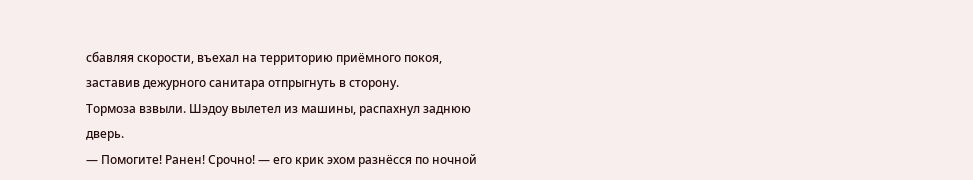сбавляя скорости, въехал на территорию приёмного покоя, заставив дежурного санитара отпрыгнуть в сторону.
Тормоза взвыли. Шэдоу вылетел из машины, распахнул заднюю дверь.
— Помогите! Ранен! Срочно! — его крик эхом разнёсся по ночной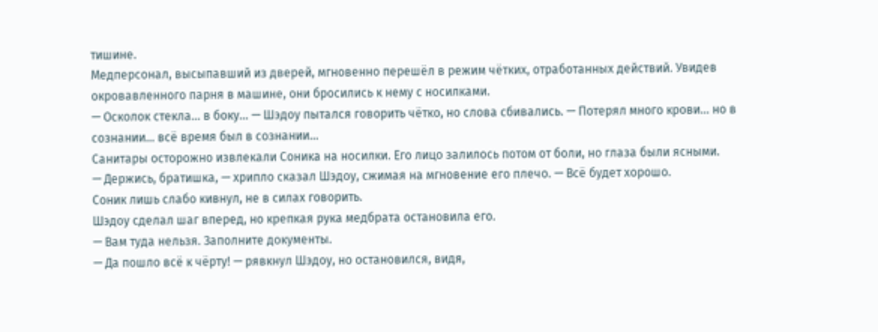тишине.
Медперсонал, высыпавший из дверей, мгновенно перешёл в режим чётких, отработанных действий. Увидев окровавленного парня в машине, они бросились к нему с носилками.
— Осколок стекла... в боку... — Шэдоу пытался говорить чётко, но слова сбивались. — Потерял много крови... но в сознании... всё время был в сознании...
Санитары осторожно извлекали Соника на носилки. Его лицо залилось потом от боли, но глаза были ясными.
— Держись, братишка, — хрипло сказал Шэдоу, сжимая на мгновение его плечо. — Всё будет хорошо.
Соник лишь слабо кивнул, не в силах говорить.
Шэдоу сделал шаг вперед, но крепкая рука медбрата остановила его.
— Вам туда нельзя. Заполните документы.
— Да пошло всё к чёрту! — рявкнул Шэдоу, но остановился, видя,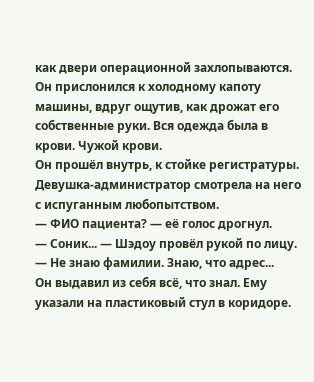как двери операционной захлопываются. Он прислонился к холодному капоту машины, вдруг ощутив, как дрожат его собственные руки. Вся одежда была в крови. Чужой крови.
Он прошёл внутрь, к стойке регистратуры. Девушка-администратор смотрела на него с испуганным любопытством.
— ФИО пациента? — её голос дрогнул.
— Соник... — Шэдоу провёл рукой по лицу. — Не знаю фамилии. Знаю, что адрес...
Он выдавил из себя всё, что знал. Ему указали на пластиковый стул в коридоре.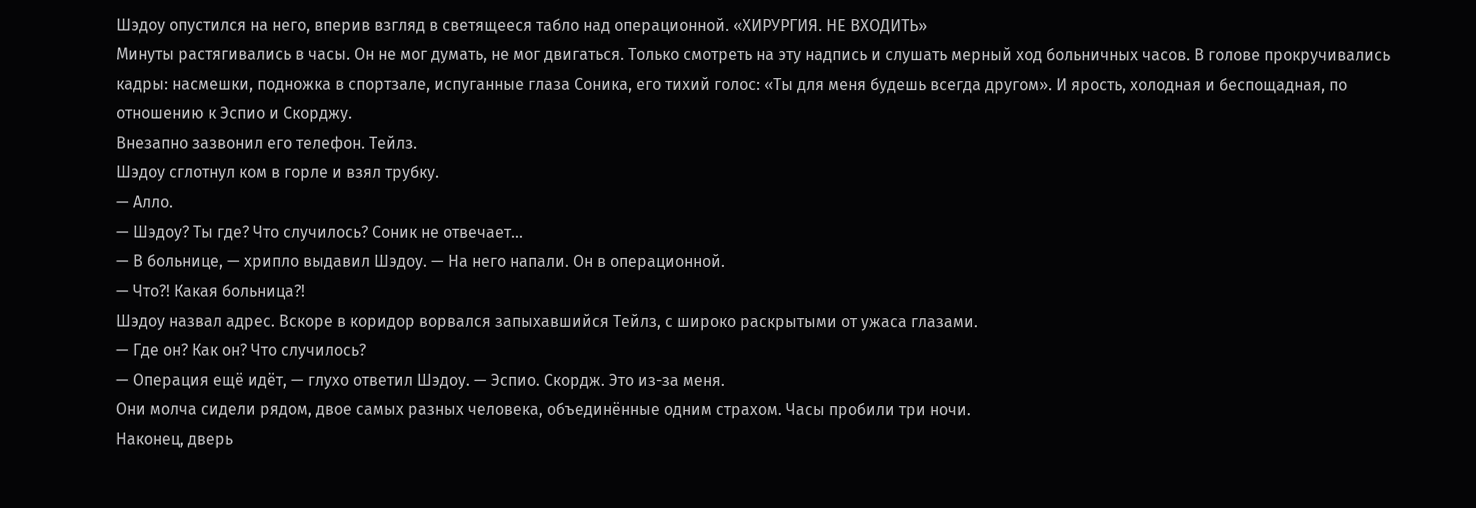Шэдоу опустился на него, вперив взгляд в светящееся табло над операционной. «ХИРУРГИЯ. НЕ ВХОДИТЬ»
Минуты растягивались в часы. Он не мог думать, не мог двигаться. Только смотреть на эту надпись и слушать мерный ход больничных часов. В голове прокручивались кадры: насмешки, подножка в спортзале, испуганные глаза Соника, его тихий голос: «Ты для меня будешь всегда другом». И ярость, холодная и беспощадная, по отношению к Эспио и Скорджу.
Внезапно зазвонил его телефон. Тейлз.
Шэдоу сглотнул ком в горле и взял трубку.
— Алло.
— Шэдоу? Ты где? Что случилось? Соник не отвечает...
— В больнице, — хрипло выдавил Шэдоу. — На него напали. Он в операционной.
— Что?! Какая больница?!
Шэдоу назвал адрес. Вскоре в коридор ворвался запыхавшийся Тейлз, с широко раскрытыми от ужаса глазами.
— Где он? Как он? Что случилось?
— Операция ещё идёт, — глухо ответил Шэдоу. — Эспио. Скордж. Это из-за меня.
Они молча сидели рядом, двое самых разных человека, объединённые одним страхом. Часы пробили три ночи.
Наконец, дверь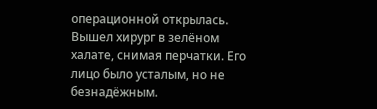операционной открылась. Вышел хирург в зелёном халате, снимая перчатки. Его лицо было усталым, но не безнадёжным.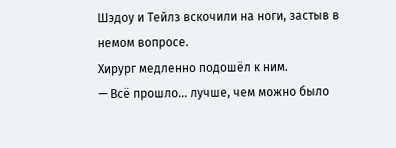Шэдоу и Тейлз вскочили на ноги, застыв в немом вопросе.
Хирург медленно подошёл к ним.
— Всё прошло... лучше, чем можно было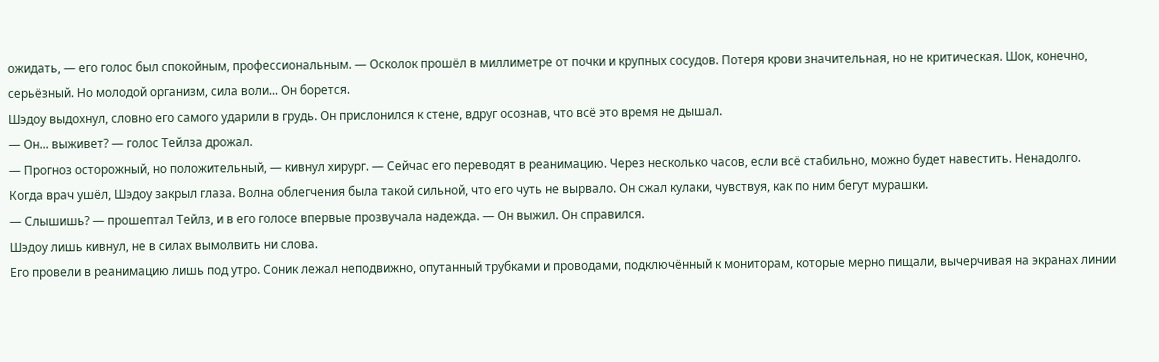ожидать, — его голос был спокойным, профессиональным. — Осколок прошёл в миллиметре от почки и крупных сосудов. Потеря крови значительная, но не критическая. Шок, конечно, серьёзный. Но молодой организм, сила воли... Он борется.
Шэдоу выдохнул, словно его самого ударили в грудь. Он прислонился к стене, вдруг осознав, что всё это время не дышал.
— Он... выживет? — голос Тейлза дрожал.
— Прогноз осторожный, но положительный, — кивнул хирург. — Сейчас его переводят в реанимацию. Через несколько часов, если всё стабильно, можно будет навестить. Ненадолго.
Когда врач ушёл, Шэдоу закрыл глаза. Волна облегчения была такой сильной, что его чуть не вырвало. Он сжал кулаки, чувствуя, как по ним бегут мурашки.
— Слышишь? — прошептал Тейлз, и в его голосе впервые прозвучала надежда. — Он выжил. Он справился.
Шэдоу лишь кивнул, не в силах вымолвить ни слова.
Его провели в реанимацию лишь под утро. Соник лежал неподвижно, опутанный трубками и проводами, подключённый к мониторам, которые мерно пищали, вычерчивая на экранах линии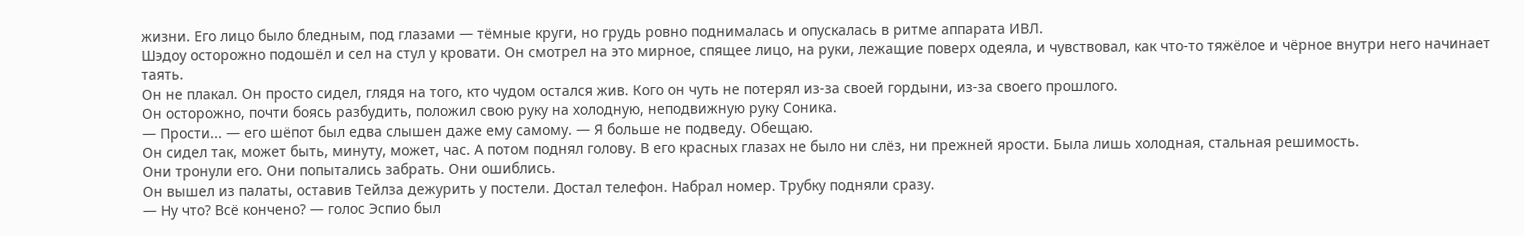жизни. Его лицо было бледным, под глазами — тёмные круги, но грудь ровно поднималась и опускалась в ритме аппарата ИВЛ.
Шэдоу осторожно подошёл и сел на стул у кровати. Он смотрел на это мирное, спящее лицо, на руки, лежащие поверх одеяла, и чувствовал, как что-то тяжёлое и чёрное внутри него начинает таять.
Он не плакал. Он просто сидел, глядя на того, кто чудом остался жив. Кого он чуть не потерял из-за своей гордыни, из-за своего прошлого.
Он осторожно, почти боясь разбудить, положил свою руку на холодную, неподвижную руку Соника.
— Прости... — его шёпот был едва слышен даже ему самому. — Я больше не подведу. Обещаю.
Он сидел так, может быть, минуту, может, час. А потом поднял голову. В его красных глазах не было ни слёз, ни прежней ярости. Была лишь холодная, стальная решимость.
Они тронули его. Они попытались забрать. Они ошиблись.
Он вышел из палаты, оставив Тейлза дежурить у постели. Достал телефон. Набрал номер. Трубку подняли сразу.
— Ну что? Всё кончено? — голос Эспио был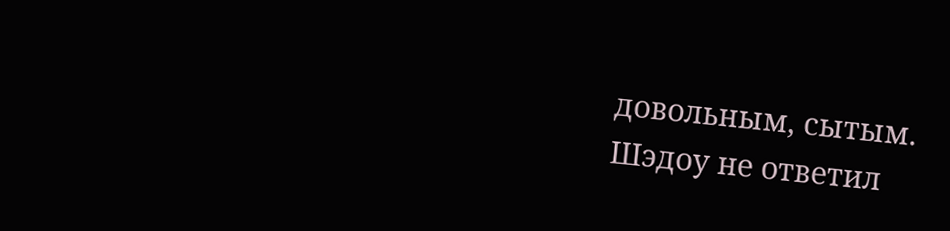довольным, сытым.
Шэдоу не ответил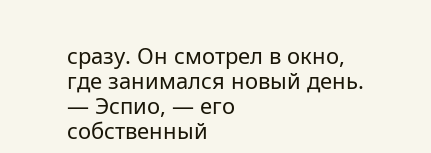сразу. Он смотрел в окно, где занимался новый день.
— Эспио, — его собственный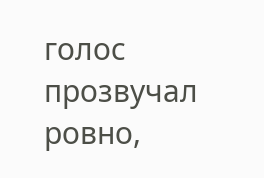голос прозвучал ровно,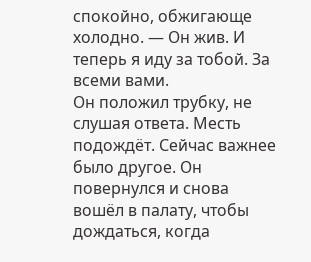спокойно, обжигающе холодно. — Он жив. И теперь я иду за тобой. За всеми вами.
Он положил трубку, не слушая ответа. Месть подождёт. Сейчас важнее было другое. Он повернулся и снова вошёл в палату, чтобы дождаться, когда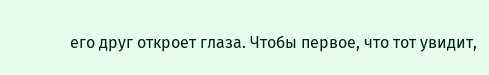его друг откроет глаза. Чтобы первое, что тот увидит,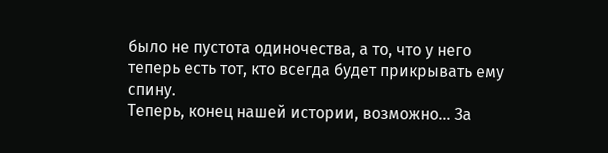было не пустота одиночества, а то, что у него теперь есть тот, кто всегда будет прикрывать ему спину.
Теперь, конец нашей истории, возможно... За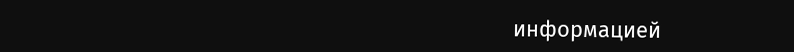информацией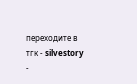переходите в тгк - silvestory -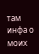там инфа о моих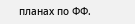планах по ФФ.